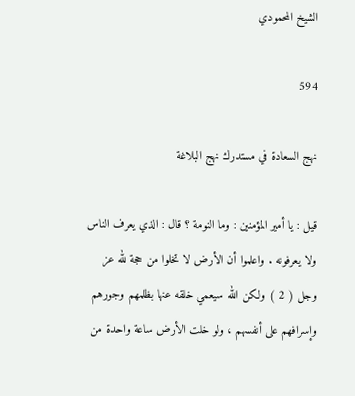الشيخ المحمودي

594

نهج السعادة في مستدرك نهج البلاغة

قيل : يا أمير المؤمنين : وما النومة ؟ قال : الذي يعرف الناس ولا يعرفونه . واعلموا أن الأرض لا تخلوا من حجة لله عز وجل ( 2 ) ولكن الله سيعمي خلقه عنها بظلمهم وجورهم وإسرافهم على أنفسهم ، ولو خلت الأرض ساعة واحدة من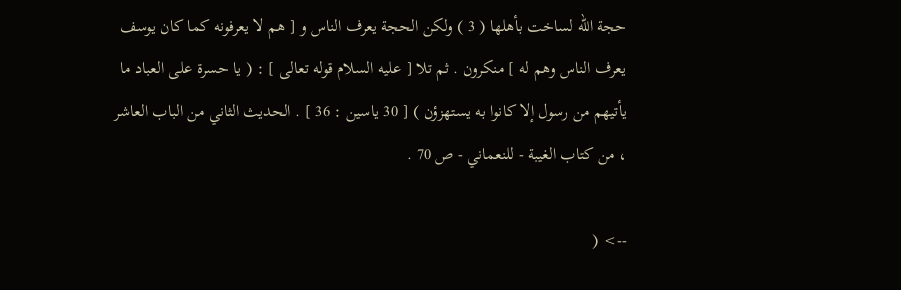حجة الله لساخت بأهلها ( 3 ) ولكن الحجة يعرف الناس و [ هم لا يعرفونه كما كان يوسف يعرف الناس وهم له ] منكرون . ثم تلا [ عليه السلام قوله تعالى ] : ( يا حسرة على العباد ما يأتيهم من رسول إلا كانوا به يستهزؤن ) [ 30 ياسين : 36 ] . الحديث الثاني من الباب العاشر ، من كتاب الغيبة - للنعماني - ص 70 .

--> (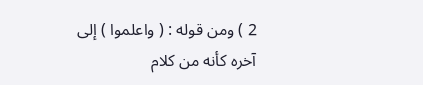2 ) ومن قوله : ( واعلموا ) إلى آخره كأنه من كلام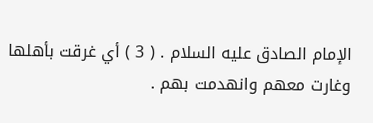الإمام الصادق عليه السلام . ( 3 ) أي غرقت بأهلها وغارت معهم وانهدمت بهم .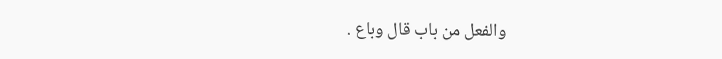والفعل من باب قال وباع .